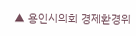▲ 용인시의회 경제환경위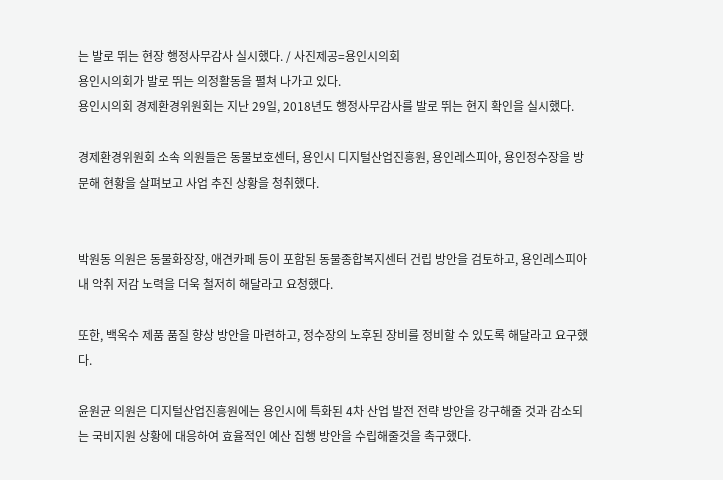는 발로 뛰는 현장 행정사무감사 실시했다. / 사진제공=용인시의회
용인시의회가 발로 뛰는 의정활동을 펼쳐 나가고 있다.
용인시의회 경제환경위원회는 지난 29일, 2018년도 행정사무감사를 발로 뛰는 현지 확인을 실시했다.

경제환경위원회 소속 의원들은 동물보호센터, 용인시 디지털산업진흥원, 용인레스피아, 용인정수장을 방문해 현황을 살펴보고 사업 추진 상황을 청취했다.


박원동 의원은 동물화장장, 애견카페 등이 포함된 동물종합복지센터 건립 방안을 검토하고, 용인레스피아 내 악취 저감 노력을 더욱 철저히 해달라고 요청했다.

또한, 백옥수 제품 품질 향상 방안을 마련하고, 정수장의 노후된 장비를 정비할 수 있도록 해달라고 요구했다.

윤원균 의원은 디지털산업진흥원에는 용인시에 특화된 4차 산업 발전 전략 방안을 강구해줄 것과 감소되는 국비지원 상황에 대응하여 효율적인 예산 집행 방안을 수립해줄것을 촉구했다.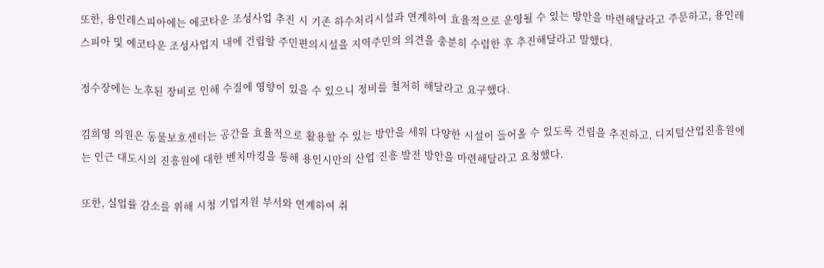또한, 용인레스피아에는 에코타운 조성사업 추진 시 기존 하수처리시설과 연계하여 효율적으로 운영될 수 있는 방안을 마련해달라고 주문하고, 용인레스피아 및 에코타운 조성사업지 내에 건립할 주민편의시설을 지역주민의 의견을 충분히 수렴한 후 추진해달라고 말했다.

정수장에는 노후된 장비로 인해 수질에 영향이 있을 수 있으니 정비를 철저히 해달라고 요구했다.

김희영 의원은 동물보호센터는 공간을 효율적으로 활용할 수 있는 방안을 세워 다양한 시설이 들어올 수 있도록 건립을 추진하고, 디지털산업진흥원에는 인근 대도시의 진흥원에 대한 벤치마킹을 통해 용인시만의 산업 진흥 발전 방안을 마련해달라고 요청했다.

또한, 실업률 감소를 위해 시청 기업지원 부서와 연계하여 취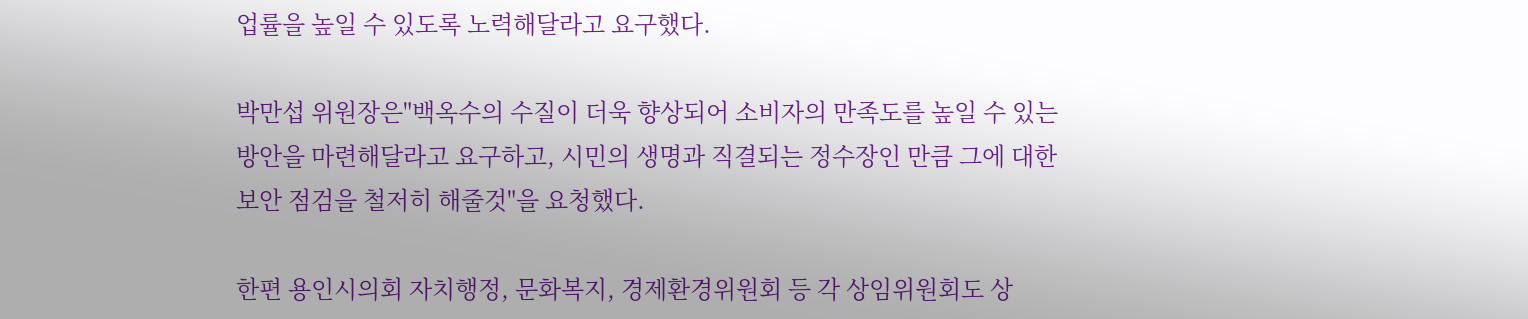업률을 높일 수 있도록 노력해달라고 요구했다.

박만섭 위원장은"백옥수의 수질이 더욱 향상되어 소비자의 만족도를 높일 수 있는 방안을 마련해달라고 요구하고, 시민의 생명과 직결되는 정수장인 만큼 그에 대한 보안 점검을 철저히 해줄것"을 요청했다.

한편 용인시의회 자치행정, 문화복지, 경제환경위원회 등 각 상임위원회도 상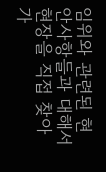임위와 관련된 현안사항들과 대해서 현장을 직접 찾아가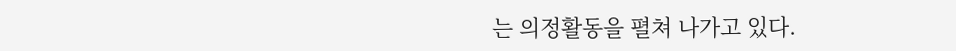는 의정활동을 펼쳐 나가고 있다.